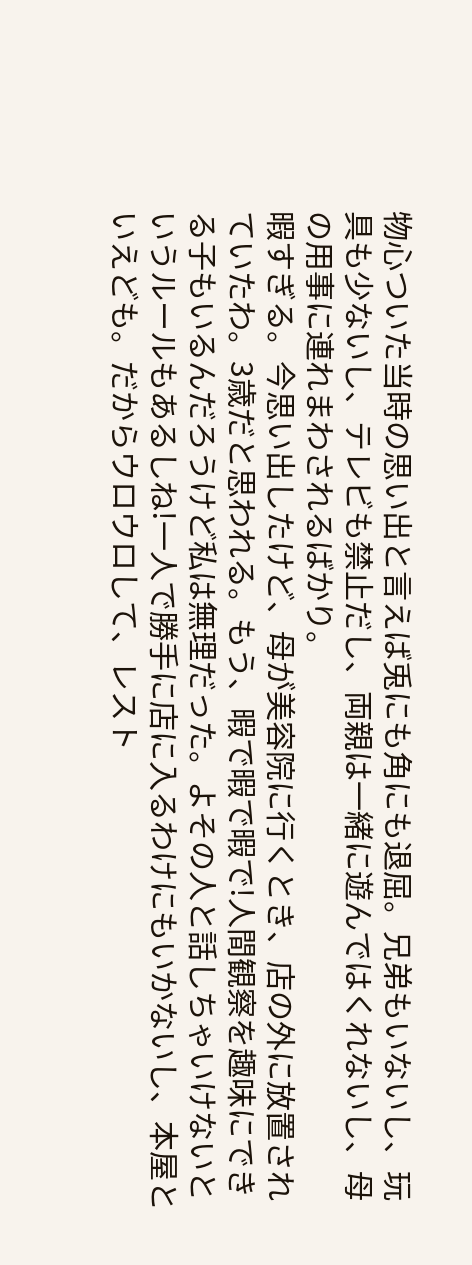物心ついた当時の思い出と言えば兎にも角にも退屈。兄弟もいないし、玩具も少ないし、テレビも禁止だし、両親は一緒に遊んではくれないし、母の用事に連れまわされるばかり。
暇すぎる。今思い出したけど、母が美容院に行くとき、店の外に放置されていたわ。3歳だと思われる。もう、暇で暇で暇で!人間観察を趣味にできる子もいるんだろうけど私は無理だった。よその人と話しちゃいけないというルールもあるしね!一人で勝手に店に入るわけにもいかないし、本屋といえども。だからウロウロして、レスト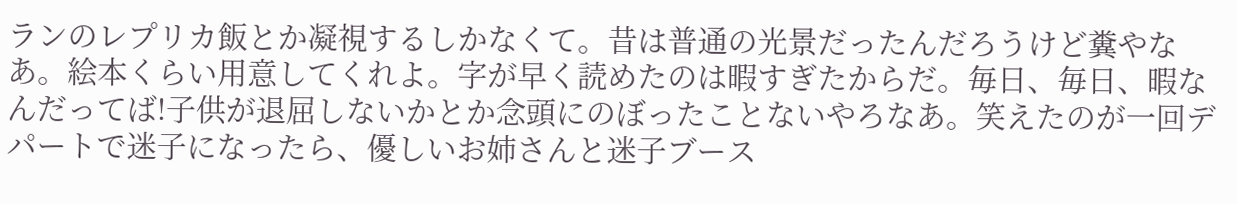ランのレプリカ飯とか凝視するしかなくて。昔は普通の光景だったんだろうけど糞やなあ。絵本くらい用意してくれよ。字が早く読めたのは暇すぎたからだ。毎日、毎日、暇なんだってば!子供が退屈しないかとか念頭にのぼったことないやろなあ。笑えたのが一回デパートで迷子になったら、優しいお姉さんと迷子ブース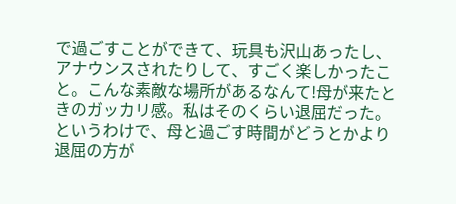で過ごすことができて、玩具も沢山あったし、アナウンスされたりして、すごく楽しかったこと。こんな素敵な場所があるなんて!母が来たときのガッカリ感。私はそのくらい退屈だった。
というわけで、母と過ごす時間がどうとかより退屈の方が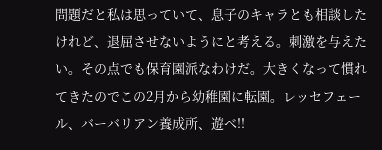問題だと私は思っていて、息子のキャラとも相談したけれど、退屈させないようにと考える。刺激を与えたい。その点でも保育園派なわけだ。大きくなって慣れてきたのでこの2月から幼稚園に転園。レッセフェール、バーバリアン養成所、遊べ!!